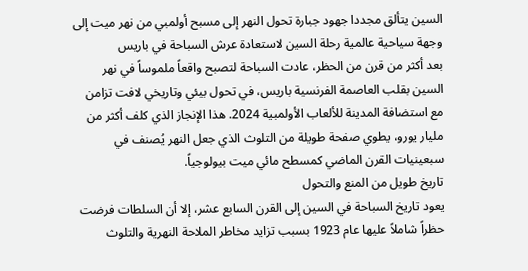السين يتألق مجددا جهود جبارة تحول النهر إلى مسبح أولمبي من نهر ميت إلى وجهة سياحية عالمية رحلة السين لاستعادة عرش السباحة في باريس
بعد أكثر من قرن من الحظر، عادت السباحة لتصبح واقعاً ملموساً في نهر السين بقلب العاصمة الفرنسية باريس، في تحول بيئي وتاريخي لافت تزامن مع استضافة المدينة للألعاب الأولمبية 2024. هذا الإنجاز الذي كلف أكثر من مليار يورو، يطوي صفحة طويلة من التلوث الذي جعل النهر يُصنف في سبعينيات القرن الماضي كمسطح مائي ميت بيولوجياً.
تاريخ طويل من المنع والتحول
يعود تاريخ السباحة في السين إلى القرن السابع عشر، إلا أن السلطات فرضت حظراً شاملاً عليها عام 1923 بسبب تزايد مخاطر الملاحة النهرية والتلوث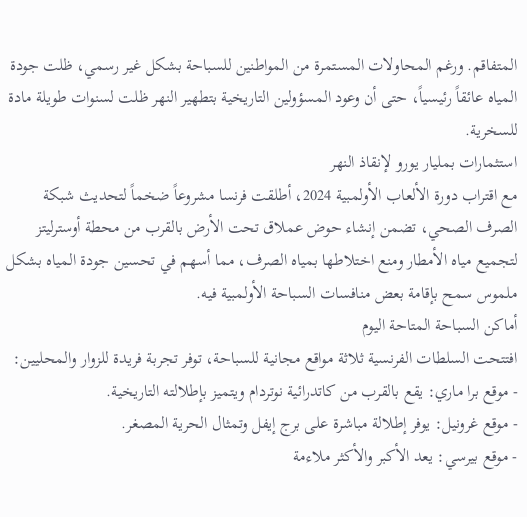المتفاقم. ورغم المحاولات المستمرة من المواطنين للسباحة بشكل غير رسمي، ظلت جودة المياه عائقاً رئيسياً، حتى أن وعود المسؤولين التاريخية بتطهير النهر ظلت لسنوات طويلة مادة للسخرية.
استثمارات بمليار يورو لإنقاذ النهر
مع اقتراب دورة الألعاب الأولمبية 2024، أطلقت فرنسا مشروعاً ضخماً لتحديث شبكة الصرف الصحي، تضمن إنشاء حوض عملاق تحت الأرض بالقرب من محطة أوسترليتز لتجميع مياه الأمطار ومنع اختلاطها بمياه الصرف، مما أسهم في تحسين جودة المياه بشكل ملموس سمح بإقامة بعض منافسات السباحة الأولمبية فيه.
أماكن السباحة المتاحة اليوم
افتتحت السلطات الفرنسية ثلاثة مواقع مجانية للسباحة، توفر تجربة فريدة للزوار والمحليين:
- موقع برا ماري: يقع بالقرب من كاتدرائية نوتردام ويتميز بإطلالته التاريخية.
- موقع غرونيل: يوفر إطلالة مباشرة على برج إيفل وتمثال الحرية المصغر.
- موقع بيرسي: يعد الأكبر والأكثر ملاءمة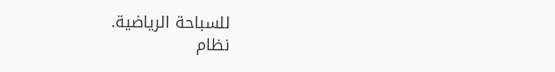للسباحة الرياضية.
نظام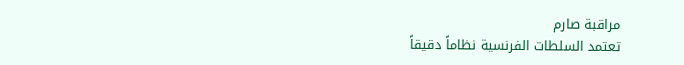مراقبة صارم
تعتمد السلطات الفرنسية نظاماً دقيقاً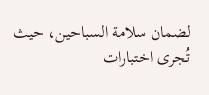لضمان سلامة السباحين، حيث تُجرى اختبارات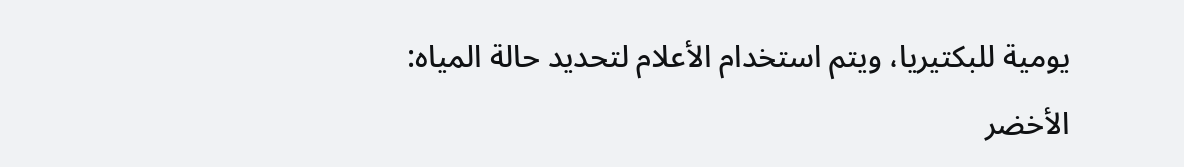يومية للبكتيريا، ويتم استخدام الأعلام لتحديد حالة المياه: الأخضر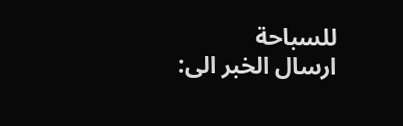للسباحة
ارسال الخبر الى: